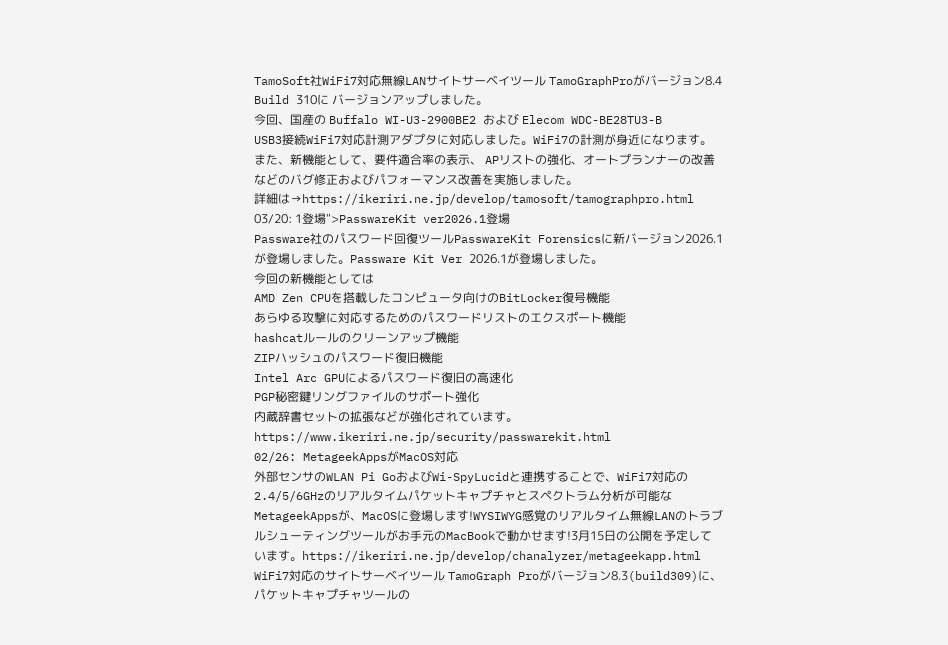TamoSoft社WiFi7対応無線LANサイトサーベイツール TamoGraphProがバージョン8.4 Build 310に バージョンアップしました。
今回、国産の Buffalo WI-U3-2900BE2 および Elecom WDC-BE28TU3-B
USB3接続WiFi7対応計測アダプタに対応しました。WiFi7の計測が身近になります。
また、新機能として、要件適合率の表示、 APリストの強化、オートプランナーの改善
などのバグ修正およびパフォーマンス改善を実施しました。
詳細は→https://ikeriri.ne.jp/develop/tamosoft/tamographpro.html
03/20: 1登場">PasswareKit ver2026.1登場
Passware社のパスワード回復ツールPasswareKit Forensicsに新バージョン2026.1が登場しました。Passware Kit Ver 2026.1が登場しました。
今回の新機能としては
AMD Zen CPUを搭載したコンピュータ向けのBitLocker復号機能
あらゆる攻撃に対応するためのパスワードリストのエクスポート機能
hashcatルールのクリーンアップ機能
ZIPハッシュのパスワード復旧機能
Intel Arc GPUによるパスワード復旧の高速化
PGP秘密鍵リングファイルのサポート強化
内蔵辞書セットの拡張などが強化されています。
https://www.ikeriri.ne.jp/security/passwarekit.html
02/26: MetageekAppsがMacOS対応
外部センサのWLAN Pi GoおよびWi-SpyLucidと連携することで、WiFi7対応の2.4/5/6GHzのリアルタイムパケットキャプチャとスペクトラム分析が可能なMetageekAppsが、MacOSに登場します!WYSIWYG感覚のリアルタイム無線LANのトラブルシューティングツールがお手元のMacBookで動かせます!3月15日の公開を予定しています。https://ikeriri.ne.jp/develop/chanalyzer/metageekapp.html
WiFi7対応のサイトサーベイツール TamoGraph Proがバージョン8.3(build309)に、パケットキャプチャツールの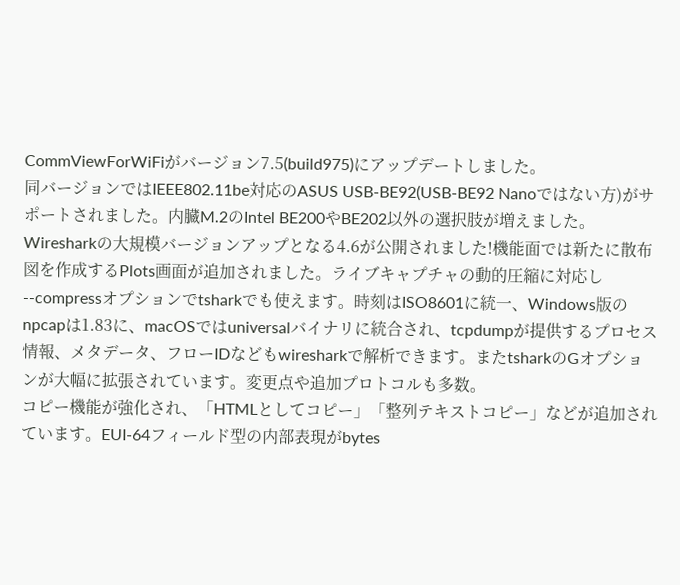CommViewForWiFiがバージョン7.5(build975)にアップデートしました。
同バージョンではIEEE802.11be対応のASUS USB-BE92(USB-BE92 Nanoではない方)がサポートされました。内臓M.2のIntel BE200やBE202以外の選択肢が増えました。
Wiresharkの大規模バージョンアップとなる4.6が公開されました!機能面では新たに散布図を作成するPlots画面が追加されました。ライブキャプチャの動的圧縮に対応し--compressオプションでtsharkでも使えます。時刻はISO8601に統一、Windows版のnpcapは1.83に、macOSではuniversalバイナリに統合され、tcpdumpが提供するプロセス情報、メタデータ、フローIDなどもwiresharkで解析できます。またtsharkのGオプションが大幅に拡張されています。変更点や追加プロトコルも多数。
コピー機能が強化され、「HTMLとしてコピー」「整列テキストコピー」などが追加されています。EUI-64フィールド型の内部表現がbytes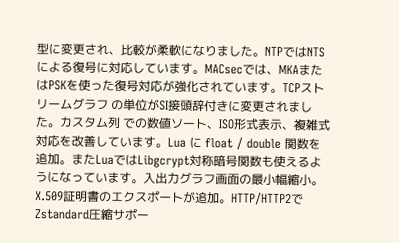型に変更され、比較が柔軟になりました。NTPではNTSによる復号に対応しています。MACsecでは、MKAまたはPSKを使った復号対応が強化されています。TCPストリームグラフ の単位がSI接頭辞付きに変更されました。カスタム列 での数値ソート、ISO形式表示、複雑式対応を改善しています。Lua に float / double 関数を追加。またLuaではLibgcrypt対称暗号関数も使えるようになっています。入出力グラフ画面の最小幅縮小。X.509証明書のエクスポートが追加。HTTP/HTTP2でZstandard圧縮サポー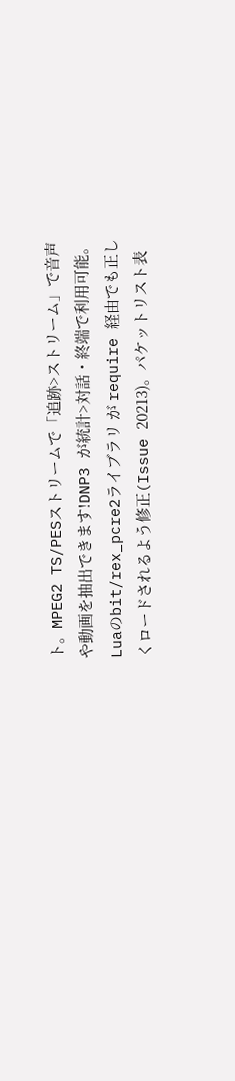ト。MPEG2 TS/PESストリームで「追跡>ストリーム」で音声や動画を抽出できます!DNP3 が統計>対話・終端で利用可能。
Luaのbit/rex_pcre2ライブラリ が require 経由でも正しくロードされるよう修正(Issue 20213)。パケットリスト表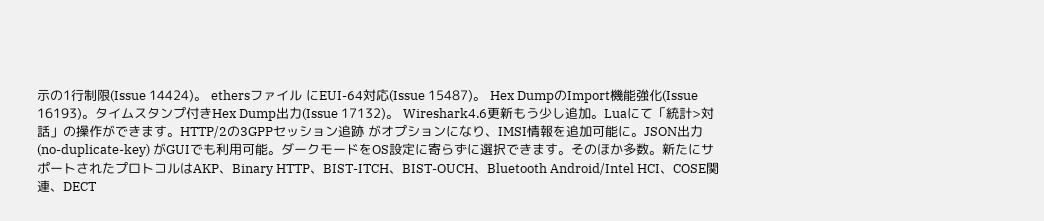示の1行制限(Issue 14424)。 ethersファイル にEUI-64対応(Issue 15487)。 Hex DumpのImport機能強化(Issue 16193)。タイムスタンプ付きHex Dump出力(Issue 17132)。 Wireshark4.6更新もう少し追加。Luaにて「統計>対話」の操作ができます。HTTP/2の3GPPセッション追跡 がオプションになり、IMSI情報を追加可能に。JSON出力(no-duplicate-key) がGUIでも利用可能。ダークモードをOS設定に寄らずに選択できます。そのほか多数。新たにサポートされたプロトコルはAKP、Binary HTTP、BIST-ITCH、BIST-OUCH、Bluetooth Android/Intel HCI、COSE関連、DECT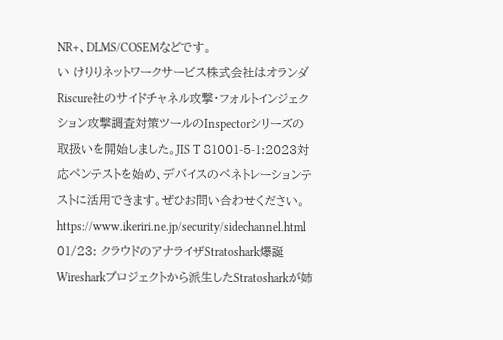NR+、DLMS/COSEMなどです。
い けりりネットワークサービス株式会社はオランダRiscure社のサイドチャネル攻撃・フォルトインジェクション攻撃調査対策ツールのInspectorシリーズの取扱いを開始しました。JIS T 81001-5-1:2023対応ペンテストを始め、デバイスのペネトレーションテストに活用できます。ぜひお問い合わせください。 https://www.ikeriri.ne.jp/security/sidechannel.html
01/23: クラウドのアナライザStratoshark爆誕
Wiresharkプロジェクトから派生したStratosharkが姉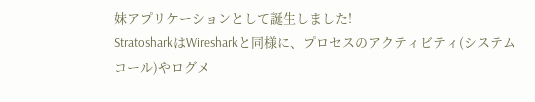妹アプリケーションとして誕生しました!
StratosharkはWiresharkと同様に、プロセスのアクティビティ(システムコール)やログメ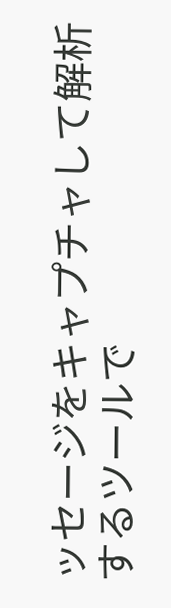ッセージをキャプチャして解析するツールで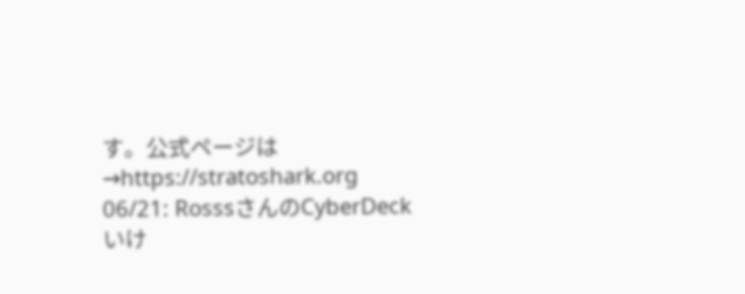す。公式ページは→https://stratoshark.org
06/21: RosssさんのCyberDeck
いけ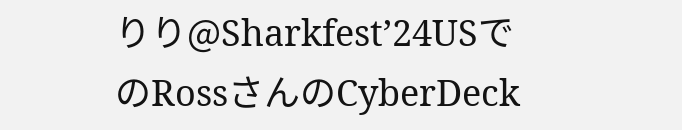りり@Sharkfest’24USでのRossさんのCyberDeck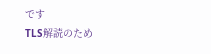です
TLS解読のため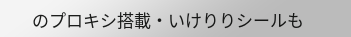のプロキシ搭載・いけりりシールも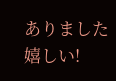ありました嬉しい!